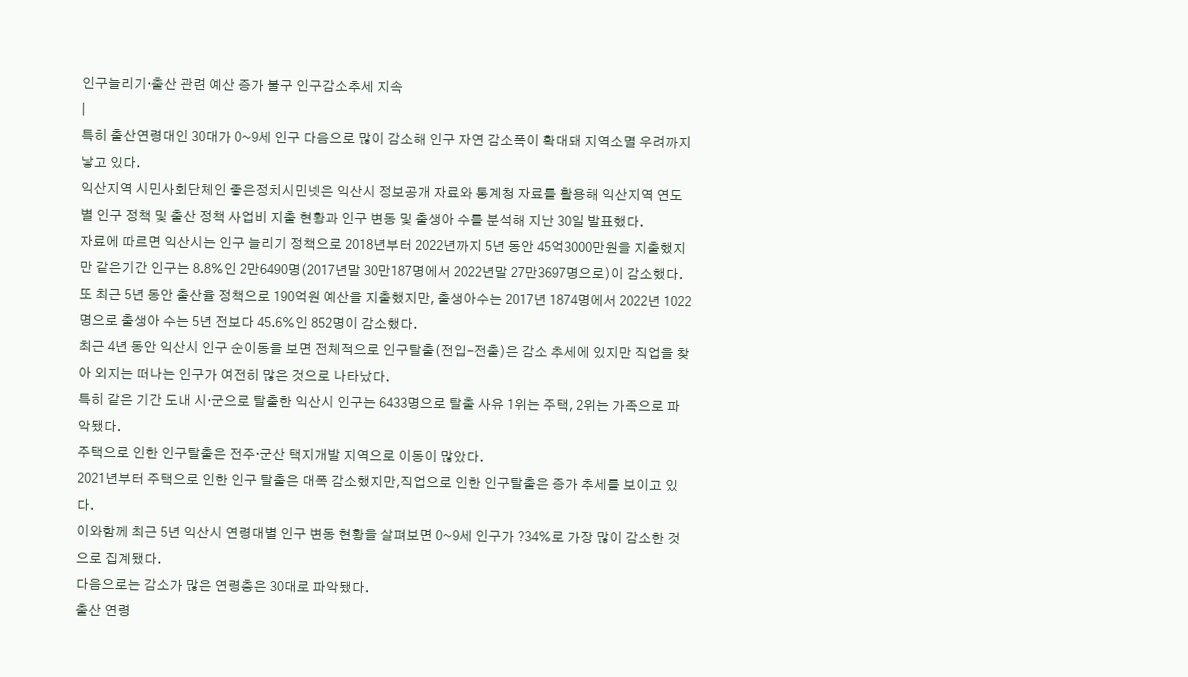인구늘리기·출산 관련 예산 증가 불구 인구감소추세 지속
|
특히 출산연령대인 30대가 0~9세 인구 다음으로 많이 감소해 인구 자연 감소폭이 확대돼 지역소멸 우려까지 낳고 있다.
익산지역 시민사회단체인 좋은정치시민넷은 익산시 정보공개 자료와 통계청 자료를 활용해 익산지역 연도별 인구 정책 및 출산 정책 사업비 지출 현황과 인구 변동 및 출생아 수를 분석해 지난 30일 발표했다.
자료에 따르면 익산시는 인구 늘리기 정책으로 2018년부터 2022년까지 5년 동안 45억3000만원을 지출했지만 같은기간 인구는 8.8%인 2만6490명(2017년말 30만187명에서 2022년말 27만3697명으로)이 감소했다.
또 최근 5년 동안 출산율 정책으로 190억원 예산을 지출했지만, 출생아수는 2017년 1874명에서 2022년 1022명으로 출생아 수는 5년 전보다 45.6%인 852명이 감소했다.
최근 4년 동안 익산시 인구 순이동을 보면 전체적으로 인구탈출(전입-전출)은 감소 추세에 있지만 직업을 찾아 외지는 떠나는 인구가 여전히 많은 것으로 나타났다.
특히 같은 기간 도내 시·군으로 탈출한 익산시 인구는 6433명으로 탈출 사유 1위는 주택, 2위는 가족으로 파악됐다.
주택으로 인한 인구탈출은 전주·군산 택지개발 지역으로 이동이 많았다.
2021년부터 주택으로 인한 인구 탈출은 대폭 감소했지만,직업으로 인한 인구탈출은 증가 추세를 보이고 있다.
이와함께 최근 5년 익산시 연령대별 인구 변동 현황을 살펴보면 0~9세 인구가 ?34%로 가장 많이 감소한 것으로 집계됐다.
다음으로는 감소가 많은 연령층은 30대로 파악됐다.
출산 연령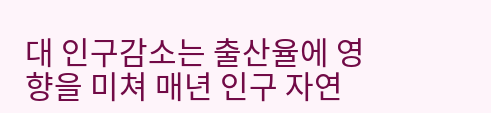대 인구감소는 출산율에 영향을 미쳐 매년 인구 자연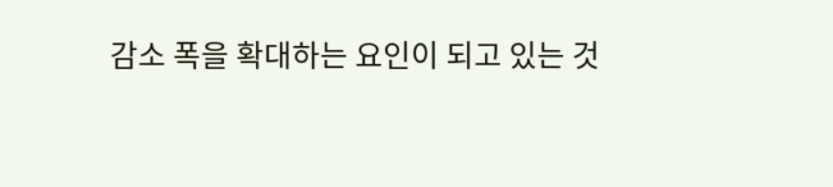감소 폭을 확대하는 요인이 되고 있는 것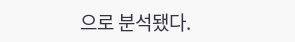으로 분석됐다.